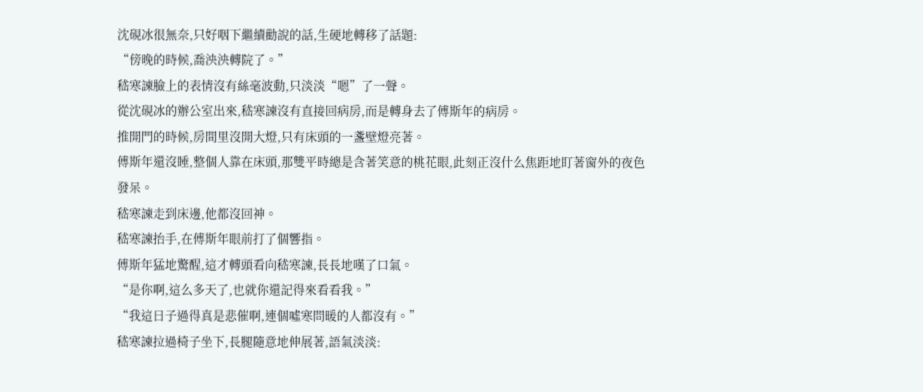沈硯冰很無奈,只好咽下繼續勸說的話,生硬地轉移了話題:
“傍晚的時候,喬泱泱轉院了。”
嵇寒諫臉上的表情沒有絲毫波動,只淡淡“嗯”了一聲。
從沈硯冰的辦公室出來,嵇寒諫沒有直接回病房,而是轉身去了傅斯年的病房。
推開門的時候,房間里沒開大燈,只有床頭的一盞壁燈亮著。
傅斯年還沒睡,整個人靠在床頭,那雙平時總是含著笑意的桃花眼,此刻正沒什么焦距地盯著窗外的夜色發呆。
嵇寒諫走到床邊,他都沒回神。
嵇寒諫抬手,在傅斯年眼前打了個響指。
傅斯年猛地驚醒,這才轉頭看向嵇寒諫,長長地嘆了口氣。
“是你啊,這么多天了,也就你還記得來看看我。”
“我這日子過得真是悲催啊,連個噓寒問暖的人都沒有。”
嵇寒諫拉過椅子坐下,長腿隨意地伸展著,語氣淡淡: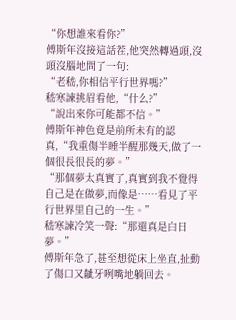“你想誰來看你?”
傅斯年沒接這話茬,他突然轉過頭,沒頭沒腦地問了一句:
“老嵇,你相信平行世界嗎?”
嵇寒諫挑眉看他,“什么?”
“說出來你可能都不信。”
傅斯年神色竟是前所未有的認真,“我重傷半睡半醒那幾天,做了一個很長很長的夢。”
“那個夢太真實了,真實到我不覺得自己是在做夢,而像是……看見了平行世界里自己的一生。”
嵇寒諫冷笑一聲:“那還真是白日夢。”
傅斯年急了,甚至想從床上坐直,扯動了傷口又齜牙咧嘴地躺回去。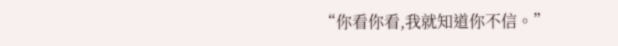“你看你看,我就知道你不信。”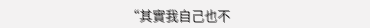“其實我自己也不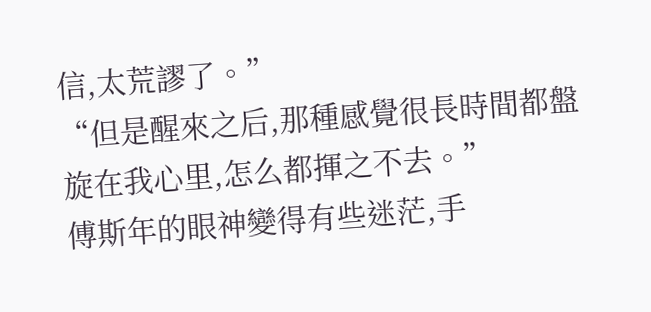信,太荒謬了。”
“但是醒來之后,那種感覺很長時間都盤旋在我心里,怎么都揮之不去。”
傅斯年的眼神變得有些迷茫,手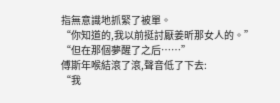指無意識地抓緊了被單。
“你知道的,我以前挺討厭姜昕那女人的。”
“但在那個夢醒了之后……”
傅斯年喉結滾了滾,聲音低了下去:
“我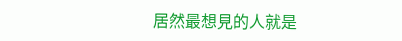居然最想見的人就是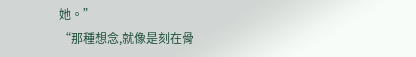她。”
“那種想念,就像是刻在骨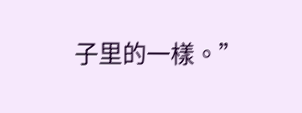子里的一樣。”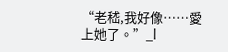“老嵇,我好像……愛上她了。”_l